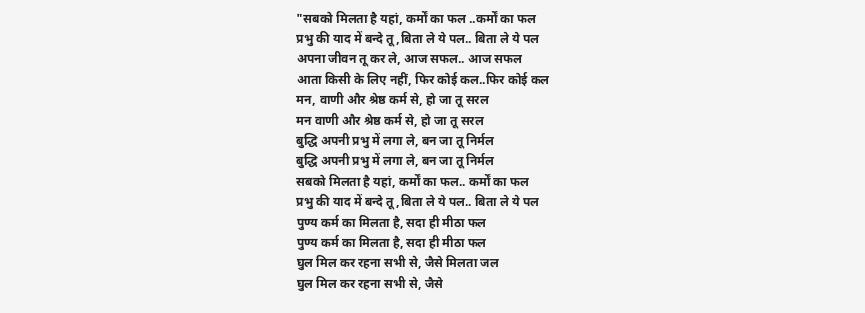"सबको मिलता है यहां, कर्मों का फल ..कर्मों का फल
प्रभु की याद में बन्दे तू,बिता ले ये पल.. बिता ले ये पल
अपना जीवन तू कर ले, आज सफल.. आज सफल
आता किसी के लिए नहीं, फिर कोई कल..फिर कोई कल
मन, वाणी और श्रेष्ठ कर्म से, हो जा तू सरल
मन वाणी और श्रेष्ठ कर्म से, हो जा तू सरल
बुद्धि अपनी प्रभु में लगा ले, बन जा तू निर्मल
बुद्धि अपनी प्रभु में लगा ले, बन जा तू निर्मल
सबको मिलता है यहां, कर्मों का फल.. कर्मों का फल
प्रभु की याद में बन्दे तू,बिता ले ये पल.. बिता ले ये पल
पुण्य कर्म का मिलता है, सदा ही मीठा फल
पुण्य कर्म का मिलता है, सदा ही मीठा फल
घुल मिल कर रहना सभी से, जैसे मिलता जल
घुल मिल कर रहना सभी से, जैसे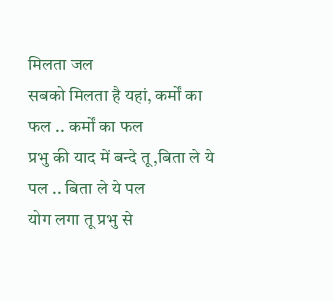मिलता जल
सबको मिलता है यहां, कर्मों का फल .. कर्मों का फल
प्रभु की याद में बन्दे तू,बिता ले ये पल .. बिता ले ये पल
योग लगा तू प्रभु से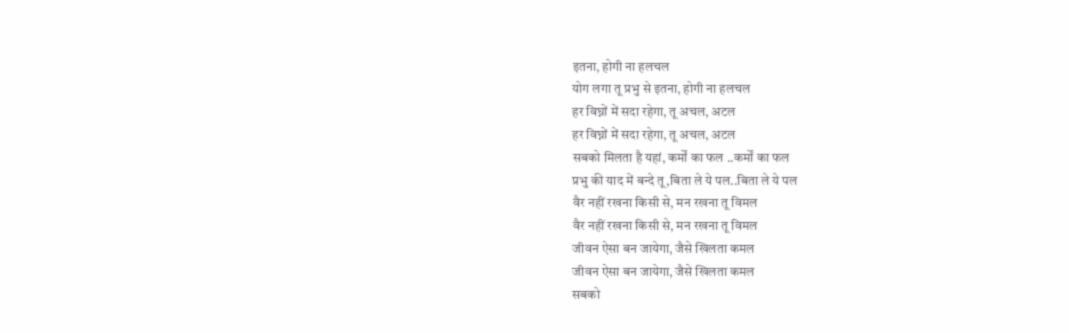इतना, होगी ना हलचल
योग लगा तू प्रभु से इतना, होगी ना हलचल
हर विघ्नों में सदा रहेगा, तू अचल, अटल
हर विघ्नों में सदा रहेगा, तू अचल, अटल
सबको मिलता है यहां, कर्मों का फल ..कर्मों का फल
प्रभु की याद में बन्दे तू,बिता ले ये पल..बिता ले ये पल
वैर नहीं रखना किसी से, मन रखना तू विमल
वैर नहीं रखना किसी से, मन रखना तू विमल
जीवन ऐसा बन जायेगा, जैसे खिलता कमल
जीवन ऐसा बन जायेगा, जैसे खिलता कमल
सबको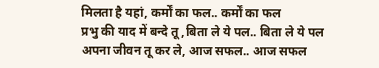मिलता है यहां, कर्मों का फल.. कर्मों का फल
प्रभु की याद में बन्दे तू,बिता ले ये पल.. बिता ले ये पल
अपना जीवन तू कर ले, आज सफल.. आज सफल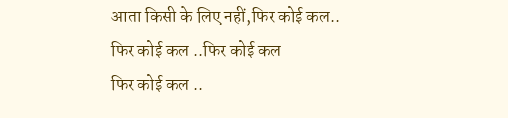आता किसी के लिए नहीं,फिर कोई कल.. फिर कोई कल ..फिर कोई कल
फिर कोई कल ..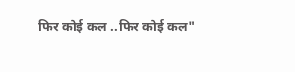फिर कोई कल ..फिर कोई कल"